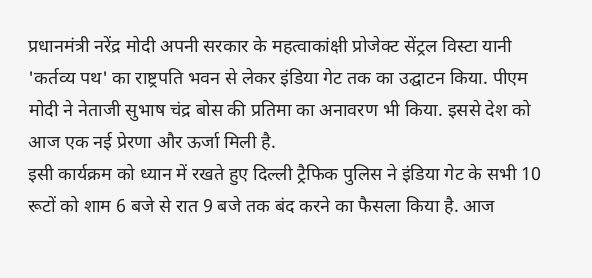प्रधानमंत्री नरेंद्र मोदी अपनी सरकार के महत्वाकांक्षी प्रोजेक्ट सेंट्रल विस्टा यानी 'कर्तव्य पथ' का राष्ट्रपति भवन से लेकर इंडिया गेट तक का उद्घाटन किया. पीएम मोदी ने नेताजी सुभाष चंद्र बोस की प्रतिमा का अनावरण भी किया. इससे देश को आज एक नई प्रेरणा और ऊर्जा मिली है.
इसी कार्यक्रम को ध्यान में रखते हुए दिल्ली ट्रैफिक पुलिस ने इंडिया गेट के सभी 10 रूटों को शाम 6 बजे से रात 9 बजे तक बंद करने का फैसला किया है. आज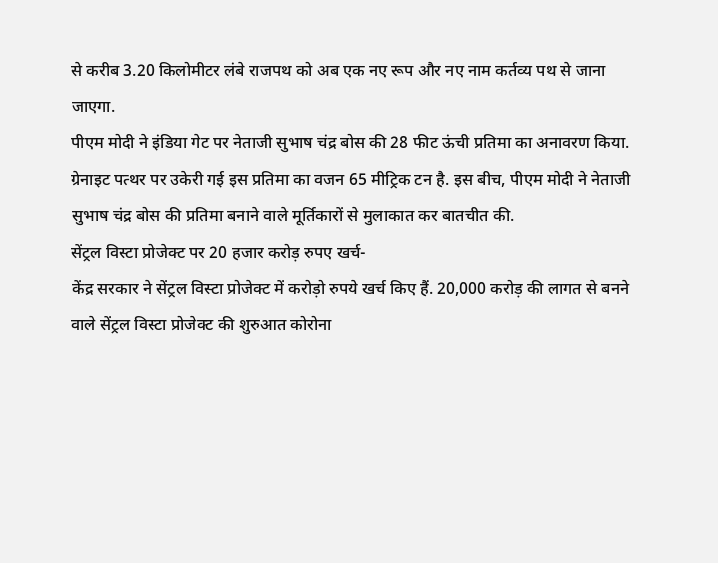से करीब 3.20 किलोमीटर लंबे राजपथ को अब एक नए रूप और नए नाम कर्तव्य पथ से जाना जाएगा.
पीएम मोदी ने इंडिया गेट पर नेताजी सुभाष चंद्र बोस की 28 फीट ऊंची प्रतिमा का अनावरण किया. ग्रेनाइट पत्थर पर उकेरी गई इस प्रतिमा का वजन 65 मीट्रिक टन है. इस बीच, पीएम मोदी ने नेताजी सुभाष चंद्र बोस की प्रतिमा बनाने वाले मूर्तिकारों से मुलाकात कर बातचीत की.
सेंट्रल विस्टा प्रोजेक्ट पर 20 हजार करोड़ रुपए खर्च-
केंद्र सरकार ने सेंट्रल विस्टा प्रोजेक्ट में करोड़ो रुपये खर्च किए हैं. 20,000 करोड़ की लागत से बनने वाले सेंट्रल विस्टा प्रोजेक्ट की शुरुआत कोरोना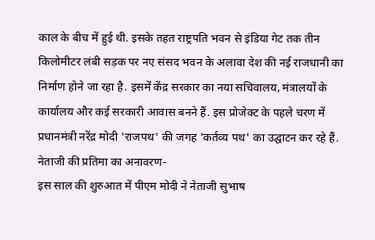काल के बीच में हुई थी. इसके तहत राष्ट्रपति भवन से इंडिया गेट तक तीन किलोमीटर लंबी सड़क पर नए संसद भवन के अलावा देश की नई राजधानी का निर्माण होने जा रहा है. इसमें केंद्र सरकार का नया सचिवालय, मंत्रालयों के कार्यालय और कई सरकारी आवास बनने हैं. इस प्रोजेक्ट के पहले चरण में प्रधानमंत्री नरेंद्र मोदी 'राजपथ' की जगह 'कर्तव्य पथ' का उद्घाटन कर रहे हैं.
नेताजी की प्रतिमा का अनावरण-
इस साल की शुरुआत में पीएम मोदी ने नेताजी सुभाष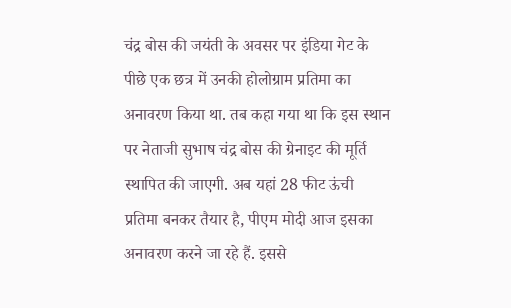चंद्र बोस की जयंती के अवसर पर इंडिया गेट के पीछे एक छत्र में उनकी होलोग्राम प्रतिमा का अनावरण किया था. तब कहा गया था कि इस स्थान पर नेताजी सुभाष चंद्र बोस की ग्रेनाइट की मूर्ति स्थापित की जाएगी. अब यहां 28 फीट ऊंची प्रतिमा बनकर तैयार है, पीएम मोदी आज इसका अनावरण करने जा रहे हैं. इससे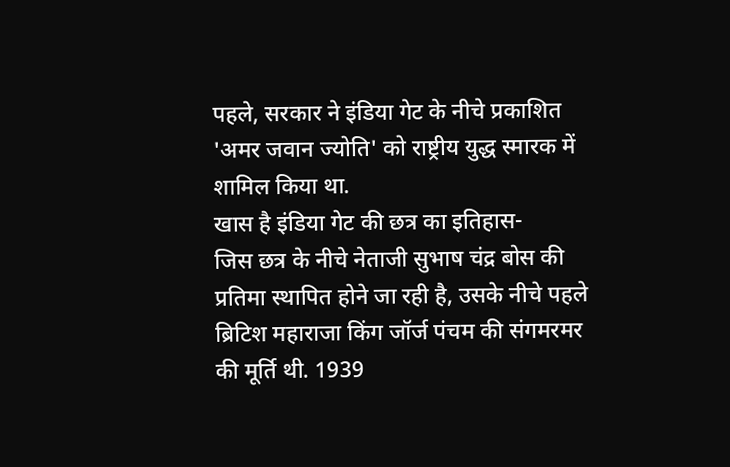पहले, सरकार ने इंडिया गेट के नीचे प्रकाशित 'अमर जवान ज्योति' को राष्ट्रीय युद्ध स्मारक में शामिल किया था.
खास है इंडिया गेट की छत्र का इतिहास-
जिस छत्र के नीचे नेताजी सुभाष चंद्र बोस की प्रतिमा स्थापित होने जा रही है, उसके नीचे पहले ब्रिटिश महाराजा किंग जॉर्ज पंचम की संगमरमर की मूर्ति थी. 1939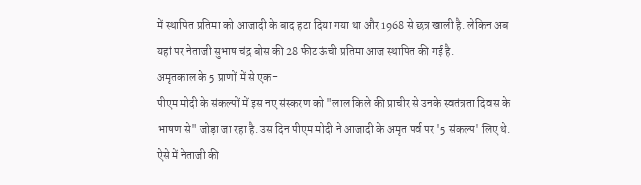में स्थापित प्रतिमा को आजादी के बाद हटा दिया गया था और 1968 से छत्र खाली है. लेकिन अब यहां पर नेताजी सुभाष चंद्र बोस की 28 फीट ऊंची प्रतिमा आज स्थापित की गई है.
अमृतकाल के 5 प्राणों में से एक-
पीएम मोदी के संकल्पों में इस नए संस्करण को "लाल किले की प्राचीर से उनके स्वतंत्रता दिवस के भाषण से" जोड़ा जा रहा है. उस दिन पीएम मोदी ने आजादी के अमृत पर्व पर '5 संकल्प' लिए थे. ऐसे में नेताजी की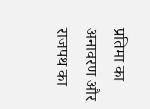प्रतिमा का अनावरण और राजपथ का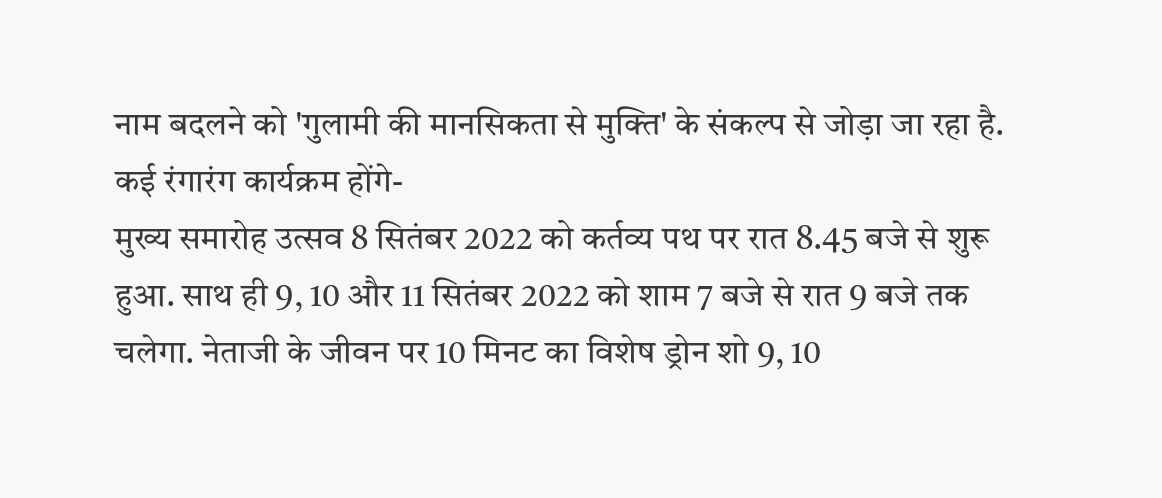नाम बदलने को 'गुलामी की मानसिकता से मुक्ति' के संकल्प से जोड़ा जा रहा है.
कई रंगारंग कार्यक्रम होंगे-
मुख्य समारोह उत्सव 8 सितंबर 2022 को कर्तव्य पथ पर रात 8.45 बजे से शुरू हुआ. साथ ही 9, 10 और 11 सितंबर 2022 को शाम 7 बजे से रात 9 बजे तक चलेगा. नेताजी के जीवन पर 10 मिनट का विशेष ड्रोन शो 9, 10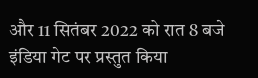और 11 सितंबर 2022 को रात 8 बजे इंडिया गेट पर प्रस्तुत किया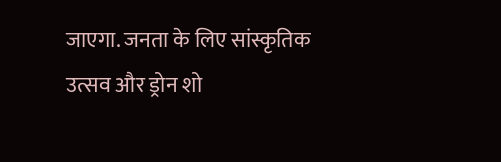जाएगा. जनता के लिए सांस्कृतिक उत्सव और ड्रोन शो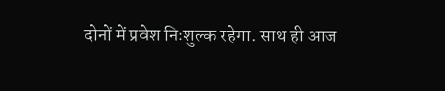दोनों में प्रवेश निःशुल्क रहेगा. साथ ही आज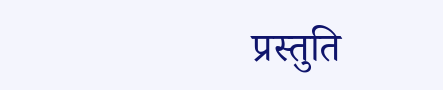प्रस्तुति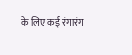के लिए कई रंगारंग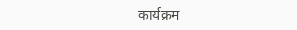कार्यक्रम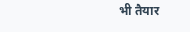भी तैयार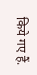किये गए हैं.